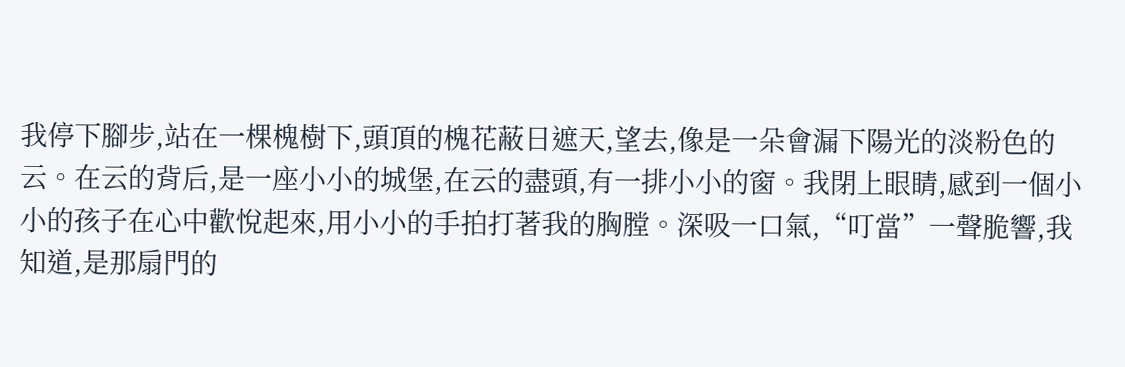我停下腳步,站在一棵槐樹下,頭頂的槐花蔽日遮天,望去,像是一朵會漏下陽光的淡粉色的云。在云的背后,是一座小小的城堡,在云的盡頭,有一排小小的窗。我閉上眼睛,感到一個小小的孩子在心中歡悅起來,用小小的手拍打著我的胸膛。深吸一口氣,“叮當”一聲脆響,我知道,是那扇門的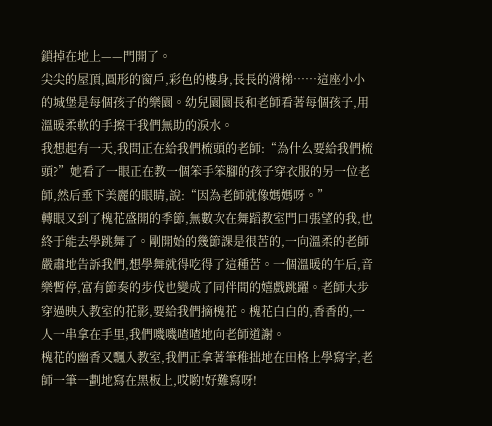鎖掉在地上——門開了。
尖尖的屋頂,圓形的窗戶,彩色的樓身,長長的滑梯……這座小小的城堡是每個孩子的樂園。幼兒園園長和老師看著每個孩子,用溫暖柔軟的手擦干我們無助的淚水。
我想起有一天,我問正在給我們梳頭的老師:“為什么要給我們梳頭?”她看了一眼正在教一個笨手笨腳的孩子穿衣服的另一位老師,然后垂下美麗的眼睛,說:“因為老師就像媽媽呀。”
轉眼又到了槐花盛開的季節,無數次在舞蹈教室門口張望的我,也終于能去學跳舞了。剛開始的幾節課是很苦的,一向溫柔的老師嚴肅地告訴我們,想學舞就得吃得了這種苦。一個溫暖的午后,音樂暫停,富有節奏的步伐也變成了同伴間的嬉戲跳躍。老師大步穿過映入教室的花影,要給我們摘槐花。槐花白白的,香香的,一人一串拿在手里,我們嘰嘰喳喳地向老師道謝。
槐花的幽香又飄入教室,我們正拿著筆稚拙地在田格上學寫字,老師一筆一劃地寫在黑板上,哎喲!好難寫呀!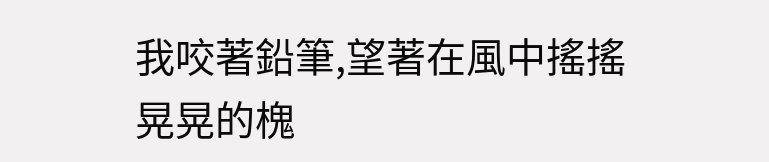我咬著鉛筆,望著在風中搖搖晃晃的槐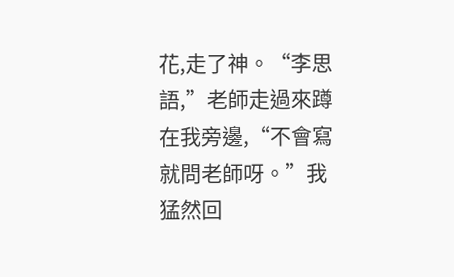花,走了神。“李思語,”老師走過來蹲在我旁邊,“不會寫就問老師呀。”我猛然回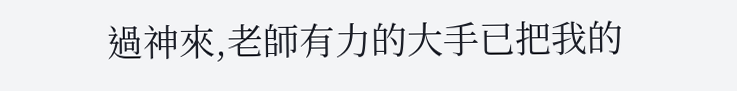過神來,老師有力的大手已把我的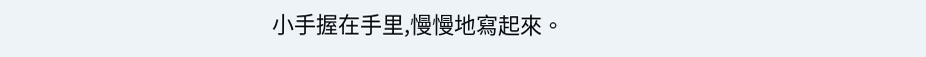小手握在手里,慢慢地寫起來。